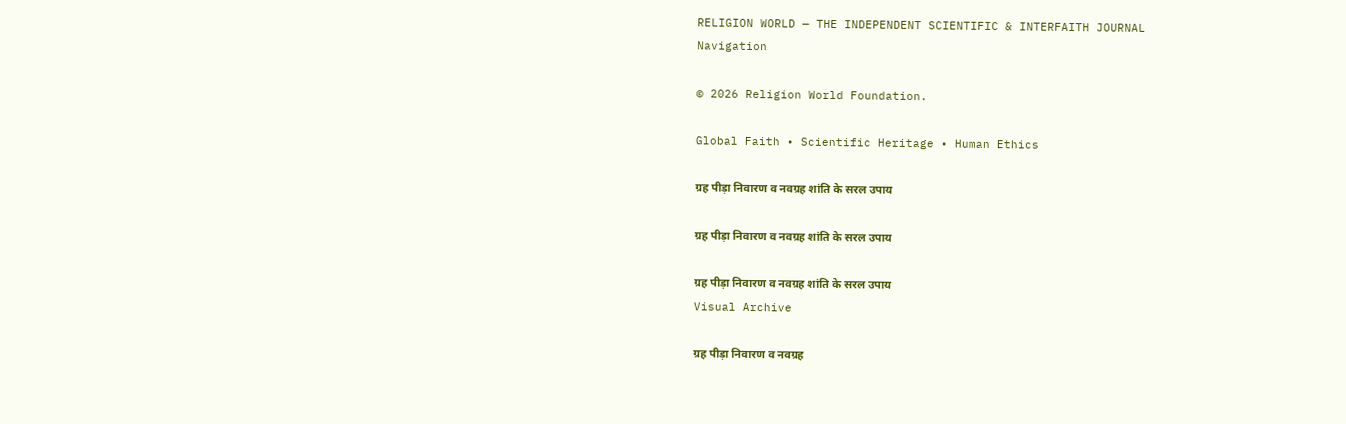RELIGION WORLD — THE INDEPENDENT SCIENTIFIC & INTERFAITH JOURNAL
Navigation

© 2026 Religion World Foundation.

Global Faith • Scientific Heritage • Human Ethics

ग्रह पीड़ा निवारण व नवग्रह शांति के सरल उपाय

ग्रह पीड़ा निवारण व नवग्रह शांति के सरल उपाय

ग्रह पीड़ा निवारण व नवग्रह शांति के सरल उपाय
Visual Archive

ग्रह पीड़ा निवारण व नवग्रह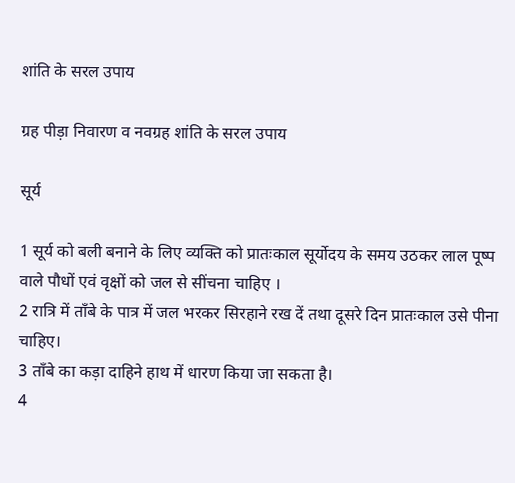शांति के सरल उपाय

ग्रह पीड़ा निवारण व नवग्रह शांति के सरल उपाय

सूर्य

1 सूर्य को बली बनाने के लिए व्यक्ति को प्रातःकाल सूर्योदय के समय उठकर लाल पूष्प वाले पौधों एवं वृक्षों को जल से सींचना चाहिए ।
2 रात्रि में ताँबे के पात्र में जल भरकर सिरहाने रख दें तथा दूसरे दिन प्रातःकाल उसे पीना चाहिए।
3 ताँबे का कड़ा दाहिने हाथ में धारण किया जा सकता है।
4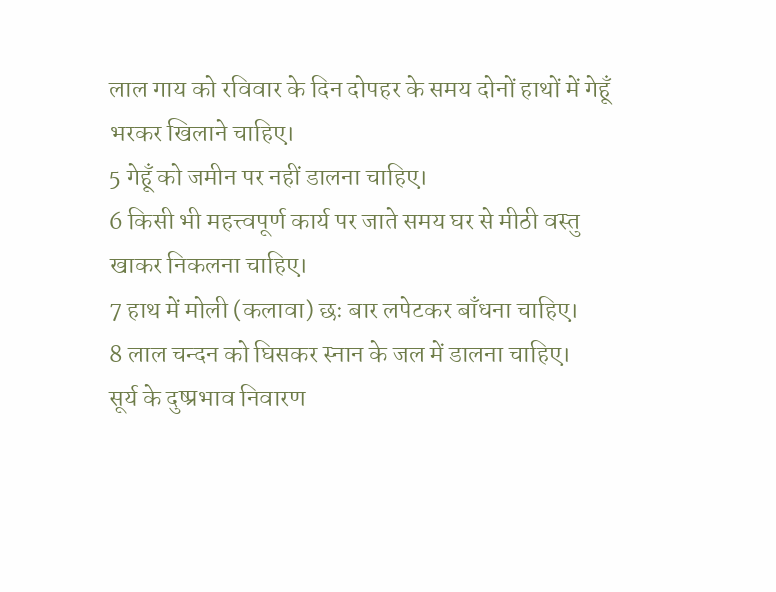लाल गाय को रविवार के दिन दोपहर के समय दोनों हाथों में गेहूँ भरकर खिलाने चाहिए।
5 गेहूँ को जमीन पर नहीं डालना चाहिए।
6 किसी भी महत्त्वपूर्ण कार्य पर जाते समय घर से मीठी वस्तु खाकर निकलना चाहिए।
7 हाथ में मोली (कलावा) छः बार लपेटकर बाँधना चाहिए।
8 लाल चन्दन को घिसकर स्नान के जल में डालना चाहिए।
सूर्य के दुष्प्रभाव निवारण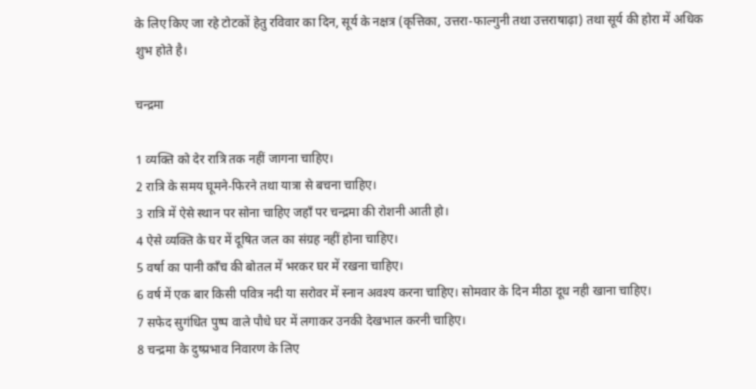के लिए किए जा रहे टोटकों हेतु रविवार का दिन, सूर्य के नक्षत्र (कृत्तिका, उत्तरा-फाल्गुनी तथा उत्तराषाढ़ा) तथा सूर्य की होरा में अधिक शुभ होते है।

चन्द्रमा

1 व्यक्ति को देर रात्रि तक नहीं जागना चाहिए।
2 रात्रि के समय घूमने-फिरने तथा यात्रा से बचना चाहिए।
3 रात्रि में ऐसे स्थान पर सोना चाहिए जहाँ पर चन्द्रमा की रोशनी आती हो।
4 ऐसे व्यक्ति के घर में दूषित जल का संग्रह नहीं होना चाहिए।
5 वर्षा का पानी काँच की बोतल में भरकर घर में रखना चाहिए।
6 वर्ष में एक बार किसी पवित्र नदी या सरोवर में स्नान अवश्य करना चाहिए। सोमवार के दिन मीठा दूध नही खाना चाहिए।
7 सफेद सुगंधित पुष्प वाले पौधे घर में लगाकर उनकी देखभाल करनी चाहिए।
8 चन्द्रमा के दुष्प्रभाव निवारण के लिए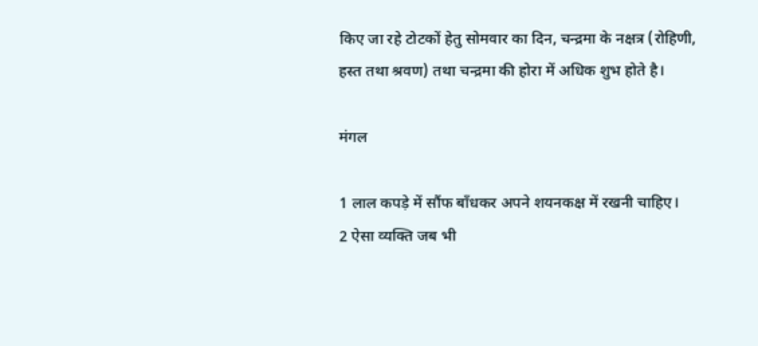किए जा रहे टोटकों हेतु सोमवार का दिन, चन्द्रमा के नक्षत्र (रोहिणी, हस्त तथा श्रवण) तथा चन्द्रमा की होरा में अधिक शुभ होते है।

मंगल

1 लाल कपड़े में सौंफ बाँधकर अपने शयनकक्ष में रखनी चाहिए।
2 ऐसा व्यक्ति जब भी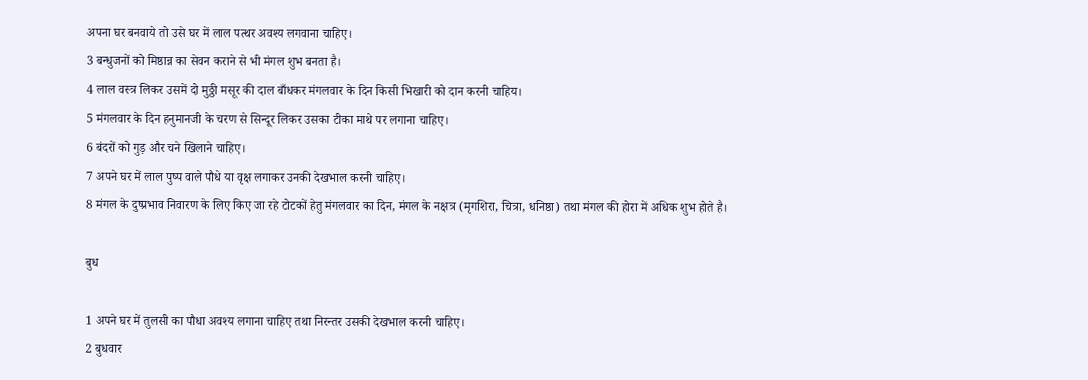अपना घर बनवाये तो उसे घर में लाल पत्थर अवश्य लगवाना चाहिए।
3 बन्धुजनों को मिष्ठान्न का सेवन कराने से भी मंगल शुभ बनता है।
4 लाल वस्त्र लिकर उसमें दो मुठ्ठी मसूर की दाल बाँधकर मंगलवार के दिन किसी भिखारी को दान करनी चाहिय।
5 मंगलवार के दिन हनुमानजी के चरण से सिन्दूर लिकर उसका टीका माथे पर लगाना चाहिए।
6 बंदरों को गुड़ और चने खिलाने चाहिए।
7 अपने घर में लाल पुष्प वाले पौधे या वृक्ष लगाकर उनकी देखभाल करनी चाहिए।
8 मंगल के दुष्प्रभाव निवारण के लिए किए जा रहे टोटकों हेतु मंगलवार का दिन, मंगल के नक्षत्र (मृगशिरा, चित्रा, धनिष्ठा) तथा मंगल की होरा में अधिक शुभ होते है।

बुध

1 अपने घर में तुलसी का पौधा अवश्य लगाना चाहिए तथा निरन्तर उसकी देखभाल करनी चाहिए।
2 बुधवार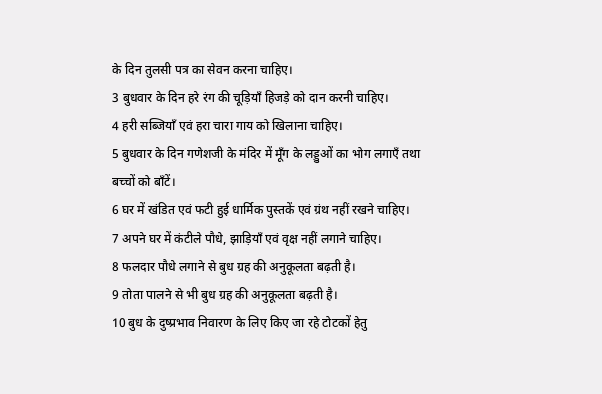के दिन तुलसी पत्र का सेवन करना चाहिए।
3 बुधवार के दिन हरे रंग की चूड़ियाँ हिजड़े को दान करनी चाहिए।
4 हरी सब्जियाँ एवं हरा चारा गाय को खिलाना चाहिए।
5 बुधवार के दिन गणेशजी के मंदिर में मूँग के लड्डुओं का भोग लगाएँ तथा बच्चों को बाँटें।
6 घर में खंडित एवं फटी हुई धार्मिक पुस्तकें एवं ग्रंथ नहीं रखने चाहिए।
7 अपने घर में कंटीले पौधे, झाड़ियाँ एवं वृक्ष नहीं लगाने चाहिए।
8 फलदार पौधे लगाने से बुध ग्रह की अनुकूलता बढ़ती है।
9 तोता पालने से भी बुध ग्रह की अनुकूलता बढ़ती है।
10 बुध के दुष्प्रभाव निवारण के लिए किए जा रहे टोटकों हेतु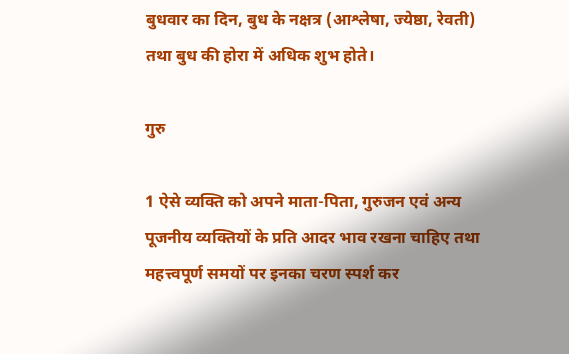बुधवार का दिन, बुध के नक्षत्र (आश्लेषा, ज्येष्ठा, रेवती) तथा बुध की होरा में अधिक शुभ होते।

गुरु

1 ऐसे व्यक्ति को अपने माता-पिता, गुरुजन एवं अन्य पूजनीय व्यक्तियों के प्रति आदर भाव रखना चाहिए तथा महत्त्वपूर्ण समयों पर इनका चरण स्पर्श कर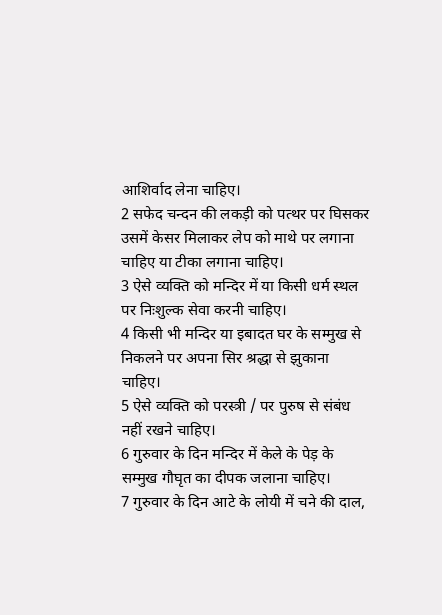आशिर्वाद लेना चाहिए।
2 सफेद चन्दन की लकड़ी को पत्थर पर घिसकर उसमें केसर मिलाकर लेप को माथे पर लगाना चाहिए या टीका लगाना चाहिए।
3 ऐसे व्यक्ति को मन्दिर में या किसी धर्म स्थल पर निःशुल्क सेवा करनी चाहिए।
4 किसी भी मन्दिर या इबादत घर के सम्मुख से निकलने पर अपना सिर श्रद्धा से झुकाना चाहिए।
5 ऐसे व्यक्ति को परस्त्री / पर पुरुष से संबंध नहीं रखने चाहिए।
6 गुरुवार के दिन मन्दिर में केले के पेड़ के सम्मुख गौघृत का दीपक जलाना चाहिए।
7 गुरुवार के दिन आटे के लोयी में चने की दाल,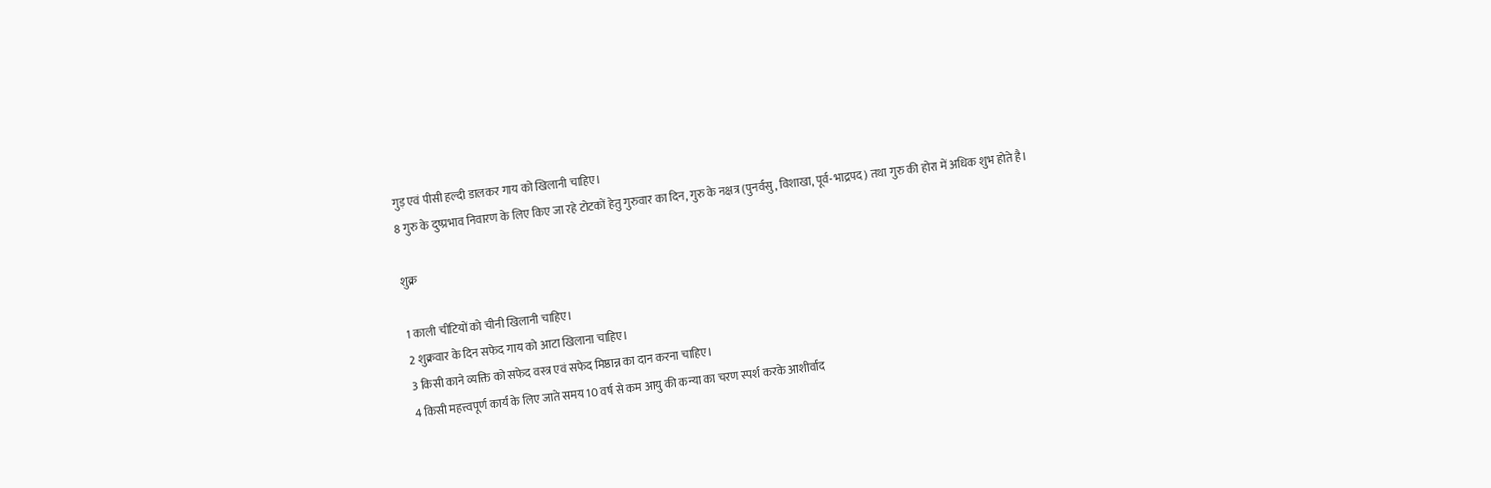गुड़ एवं पीसी हल्दी डालकर गाय को खिलानी चाहिए।
8 गुरु के दुष्प्रभाव निवारण के लिए किए जा रहे टोटकों हेतु गुरुवार का दिन, गुरु के नक्षत्र (पुनर्वसु, विशाखा, पूर्व-भाद्रपद) तथा गुरु की होरा में अधिक शुभ होते है।

शुक्र

1 काली चींटियों को चीनी खिलानी चाहिए।
2 शुक्रवार के दिन सफेद गाय को आटा खिलाना चाहिए।
3 किसी काने व्यक्ति को सफेद वस्त्र एवं सफेद मिष्ठान्न का दान करना चाहिए।
4 किसी महत्त्वपूर्ण कार्य के लिए जाते समय 10 वर्ष से कम आयु की कन्या का चरण स्पर्श करके आशीर्वाद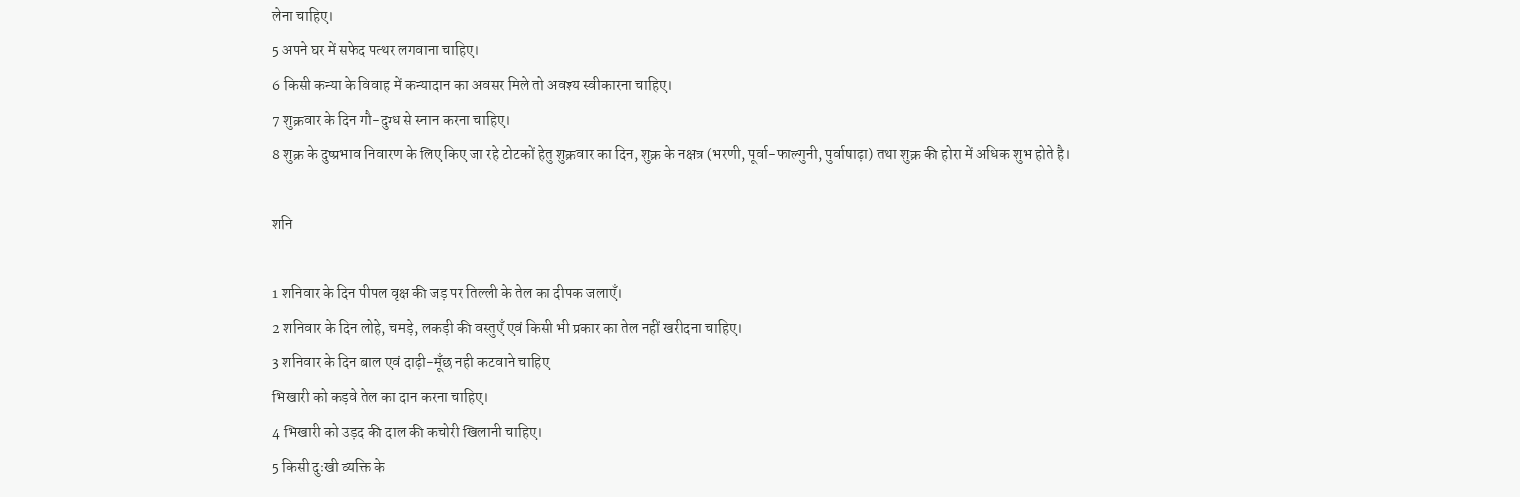लेना चाहिए।
5 अपने घर में सफेद पत्थर लगवाना चाहिए।
6 किसी कन्या के विवाह में कन्यादान का अवसर मिले तो अवश्य स्वीकारना चाहिए।
7 शुक्रवार के दिन गौ-दुग्ध से स्नान करना चाहिए।
8 शुक्र के दुष्प्रभाव निवारण के लिए किए जा रहे टोटकों हेतु शुक्रवार का दिन, शुक्र के नक्षत्र (भरणी, पूर्वा-फाल्गुनी, पुर्वाषाढ़ा) तथा शुक्र की होरा में अधिक शुभ होते है।

शनि

1 शनिवार के दिन पीपल वृक्ष की जड़ पर तिल्ली के तेल का दीपक जलाएँ।
2 शनिवार के दिन लोहे, चमड़े, लकड़ी की वस्तुएँ एवं किसी भी प्रकार का तेल नहीं खरीदना चाहिए।
3 शनिवार के दिन बाल एवं दाढ़ी-मूँछ नही कटवाने चाहिए
भिखारी को कड़वे तेल का दान करना चाहिए।
4 भिखारी को उड़द की दाल की कचोरी खिलानी चाहिए।
5 किसी दुःखी व्यक्ति के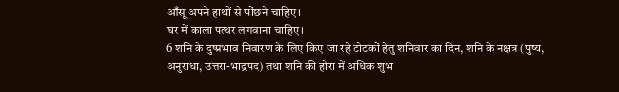आँसू अपने हाथों से पोंछने चाहिए।
घर में काला पत्थर लगवाना चाहिए।
6 शनि के दुष्प्रभाव निवारण के लिए किए जा रहे टोटकों हेतु शनिवार का दिन, शनि के नक्षत्र (पुष्य, अनुराधा, उत्तरा-भाद्रपद) तथा शनि की होरा में अधिक शुभ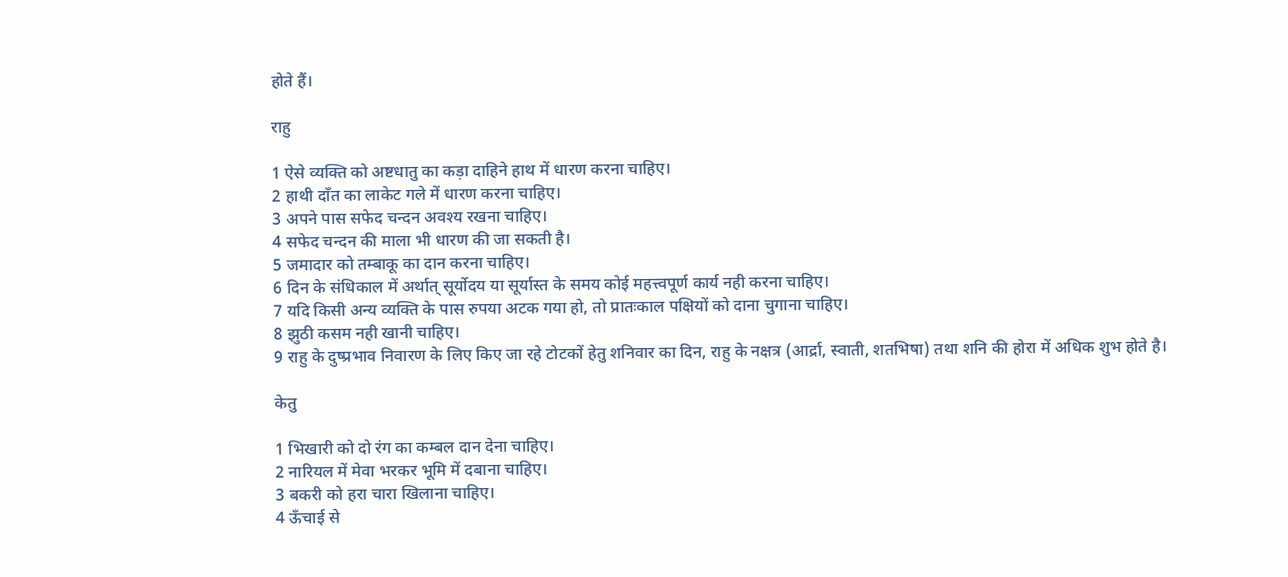होते हैं।

राहु

1 ऐसे व्यक्ति को अष्टधातु का कड़ा दाहिने हाथ में धारण करना चाहिए।
2 हाथी दाँत का लाकेट गले में धारण करना चाहिए।
3 अपने पास सफेद चन्दन अवश्य रखना चाहिए।
4 सफेद चन्दन की माला भी धारण की जा सकती है।
5 जमादार को तम्बाकू का दान करना चाहिए।
6 दिन के संधिकाल में अर्थात् सूर्योदय या सूर्यास्त के समय कोई महत्त्वपूर्ण कार्य नही करना चाहिए।
7 यदि किसी अन्य व्यक्ति के पास रुपया अटक गया हो, तो प्रातःकाल पक्षियों को दाना चुगाना चाहिए।
8 झुठी कसम नही खानी चाहिए।
9 राहु के दुष्प्रभाव निवारण के लिए किए जा रहे टोटकों हेतु शनिवार का दिन, राहु के नक्षत्र (आर्द्रा, स्वाती, शतभिषा) तथा शनि की होरा में अधिक शुभ होते है।

केतु

1 भिखारी को दो रंग का कम्बल दान देना चाहिए।
2 नारियल में मेवा भरकर भूमि में दबाना चाहिए।
3 बकरी को हरा चारा खिलाना चाहिए।
4 ऊँचाई से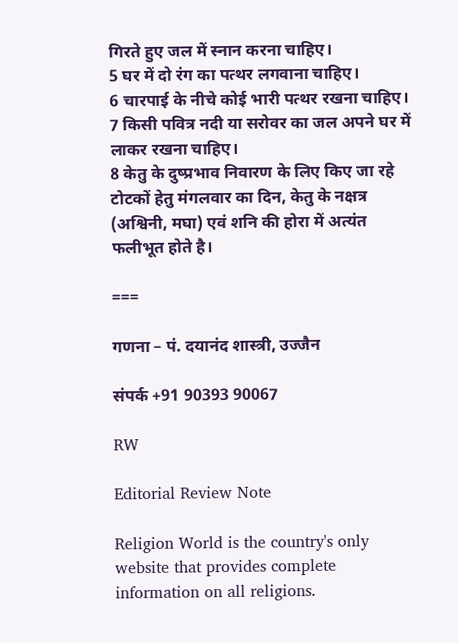गिरते हुए जल में स्नान करना चाहिए।
5 घर में दो रंग का पत्थर लगवाना चाहिए।
6 चारपाई के नीचे कोई भारी पत्थर रखना चाहिए।
7 किसी पवित्र नदी या सरोवर का जल अपने घर में लाकर रखना चाहिए।
8 केतु के दुष्प्रभाव निवारण के लिए किए जा रहे टोटकों हेतु मंगलवार का दिन, केतु के नक्षत्र (अश्विनी, मघा) एवं शनि की होरा में अत्यंत फलीभूत होते है।

===

गणना – पं. दयानंद शास्त्री, उज्जैन

संपर्क +91 90393 90067

RW

Editorial Review Note

Religion World is the country's only website that provides complete information on all religions.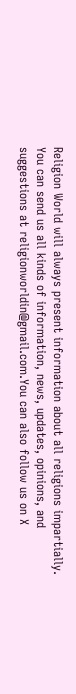Religion World will always present information about all religions impartially. You can send us all kinds of information, news, updates, opinions, and suggestions at religionworldin@gmail.com.You can also follow us on X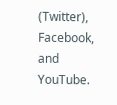(Twitter), Facebook, and YouTube.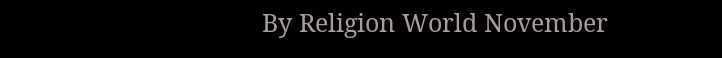By Religion World November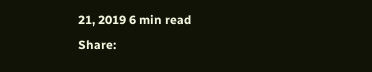21, 2019 6 min read
Share: